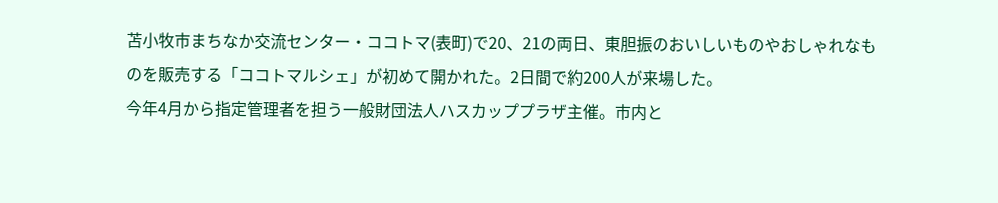苫小牧市まちなか交流センター・ココトマ(表町)で20、21の両日、東胆振のおいしいものやおしゃれなものを販売する「ココトマルシェ」が初めて開かれた。2日間で約200人が来場した。
今年4月から指定管理者を担う一般財団法人ハスカッププラザ主催。市内と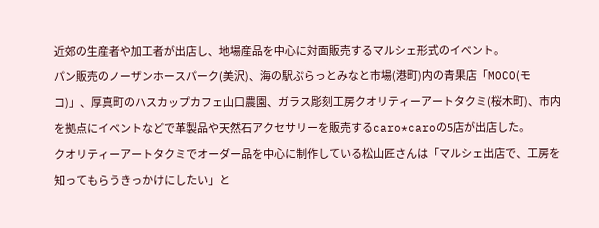近郊の生産者や加工者が出店し、地場産品を中心に対面販売するマルシェ形式のイベント。
パン販売のノーザンホースパーク(美沢)、海の駅ぷらっとみなと市場(港町)内の青果店「MOCO(モコ)」、厚真町のハスカップカフェ山口農園、ガラス彫刻工房クオリティーアートタクミ(桜木町)、市内を拠点にイベントなどで革製品や天然石アクセサリーを販売するcaro*caroの5店が出店した。
クオリティーアートタクミでオーダー品を中心に制作している松山匠さんは「マルシェ出店で、工房を知ってもらうきっかけにしたい」と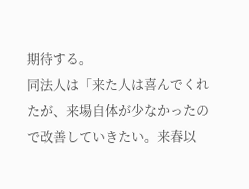期待する。
同法人は「来た人は喜んでくれたが、来場自体が少なかったので改善していきたい。来春以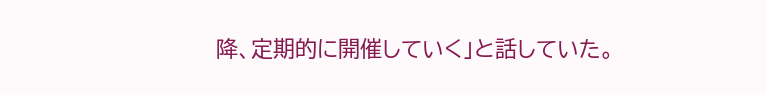降、定期的に開催していく」と話していた。